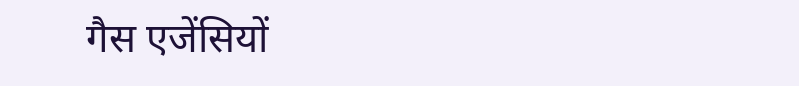गैस एजेंसियों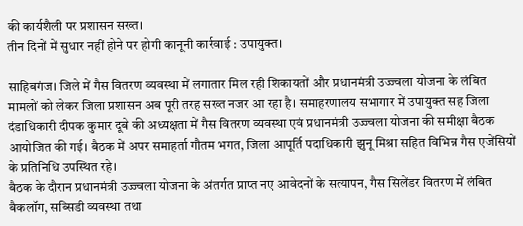की कार्यशैली पर प्रशासन सख्त।
तीन दिनों में सुधार नहीं होने पर होगी कानूनी कार्रवाई : उपायुक्त।

साहिबगंज। जिले में गैस वितरण व्यवस्था में लगातार मिल रही शिकायतों और प्रधानमंत्री उज्ज्वला योजना के लंबित मामलों को लेकर जिला प्रशासन अब पूरी तरह सख्त नजर आ रहा है। समाहरणालय सभागार में उपायुक्त सह जिला दंडाधिकारी दीपक कुमार दूबे की अध्यक्षता में गैस वितरण व्यवस्था एवं प्रधानमंत्री उज्ज्वला योजना की समीक्षा बैठक आयोजित की गई। बैठक में अपर समाहर्ता गौतम भगत, जिला आपूर्ति पदाधिकारी झुनू मिश्रा सहित विभिन्न गैस एजेंसियों के प्रतिनिधि उपस्थित रहे।
बैठक के दौरान प्रधानमंत्री उज्ज्वला योजना के अंतर्गत प्राप्त नए आवेदनों के सत्यापन, गैस सिलेंडर वितरण में लंबित बैकलॉग, सब्सिडी व्यवस्था तथा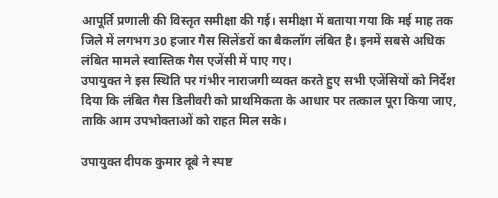आपूर्ति प्रणाली की विस्तृत समीक्षा की गई। समीक्षा में बताया गया कि मई माह तक जिले में लगभग 30 हजार गैस सिलेंडरों का बैकलॉग लंबित है। इनमें सबसे अधिक लंबित मामले स्वास्तिक गैस एजेंसी में पाए गए।
उपायुक्त ने इस स्थिति पर गंभीर नाराजगी व्यक्त करते हुए सभी एजेंसियों को निर्देश दिया कि लंबित गैस डिलीवरी को प्राथमिकता के आधार पर तत्काल पूरा किया जाए, ताकि आम उपभोक्ताओं को राहत मिल सके।

उपायुक्त दीपक कुमार दूबे ने स्पष्ट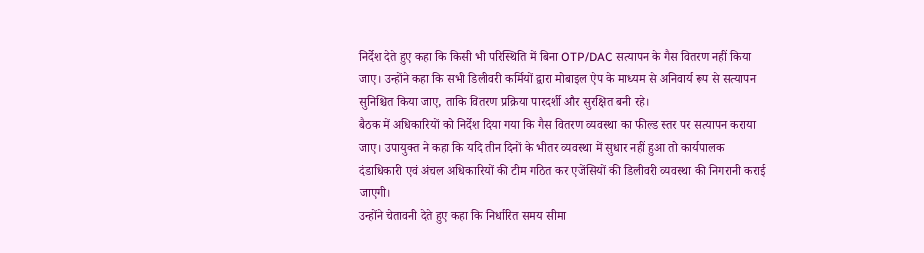निर्देश देते हुए कहा कि किसी भी परिस्थिति में बिना OTP/DAC सत्यापन के गैस वितरण नहीं किया जाए। उन्होंने कहा कि सभी डिलीवरी कर्मियों द्वारा मोबाइल ऐप के माध्यम से अनिवार्य रूप से सत्यापन सुनिश्चित किया जाए, ताकि वितरण प्रक्रिया पारदर्शी और सुरक्षित बनी रहे।
बैठक में अधिकारियों को निर्देश दिया गया कि गैस वितरण व्यवस्था का फील्ड स्तर पर सत्यापन कराया जाए। उपायुक्त ने कहा कि यदि तीन दिनों के भीतर व्यवस्था में सुधार नहीं हुआ तो कार्यपालक दंडाधिकारी एवं अंचल अधिकारियों की टीम गठित कर एजेंसियों की डिलीवरी व्यवस्था की निगरानी कराई जाएगी।
उन्होंने चेतावनी देते हुए कहा कि निर्धारित समय सीमा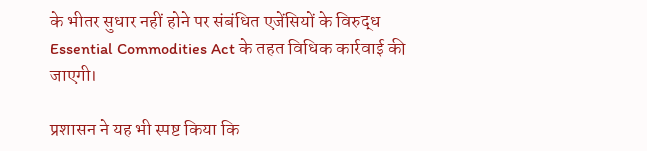के भीतर सुधार नहीं होने पर संबंधित एजेंसियों के विरुद्ध Essential Commodities Act के तहत विधिक कार्रवाई की जाएगी।

प्रशासन ने यह भी स्पष्ट किया कि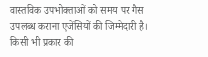वास्तविक उपभोक्ताओं को समय पर गैस उपलब्ध कराना एजेंसियों की जिम्मेदारी है। किसी भी प्रकार की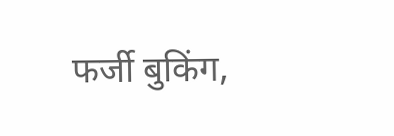फर्जी बुकिंग,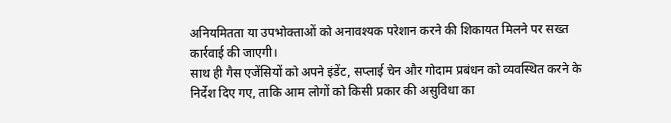अनियमितता या उपभोक्ताओं को अनावश्यक परेशान करने की शिकायत मिलने पर सख्त कार्रवाई की जाएगी।
साथ ही गैस एजेंसियों को अपने इंडेंट, सप्लाई चेन और गोदाम प्रबंधन को व्यवस्थित करने के निर्देश दिए गए, ताकि आम लोगों को किसी प्रकार की असुविधा का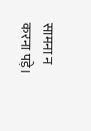सामना न करना पड़े।